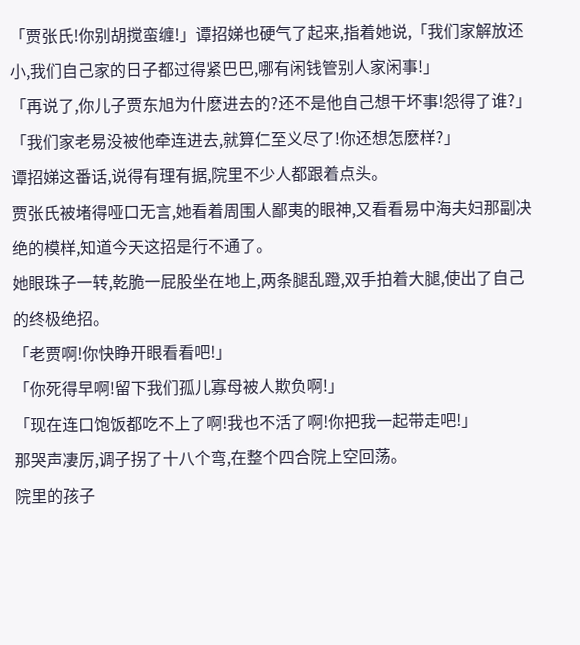「贾张氏!你别胡搅蛮缠!」谭招娣也硬气了起来,指着她说,「我们家解放还小,我们自己家的日子都过得紧巴巴,哪有闲钱管别人家闲事!」
「再说了,你儿子贾东旭为什麽进去的?还不是他自己想干坏事!怨得了谁?」
「我们家老易没被他牵连进去,就算仁至义尽了!你还想怎麽样?」
谭招娣这番话,说得有理有据,院里不少人都跟着点头。
贾张氏被堵得哑口无言,她看着周围人鄙夷的眼神,又看看易中海夫妇那副决绝的模样,知道今天这招是行不通了。
她眼珠子一转,乾脆一屁股坐在地上,两条腿乱蹬,双手拍着大腿,使出了自己的终极绝招。
「老贾啊!你快睁开眼看看吧!」
「你死得早啊!留下我们孤儿寡母被人欺负啊!」
「现在连口饱饭都吃不上了啊!我也不活了啊!你把我一起带走吧!」
那哭声凄厉,调子拐了十八个弯,在整个四合院上空回荡。
院里的孩子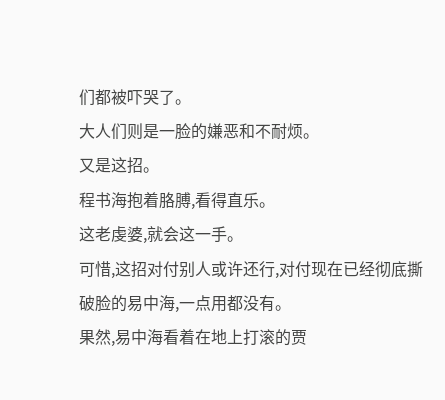们都被吓哭了。
大人们则是一脸的嫌恶和不耐烦。
又是这招。
程书海抱着胳膊,看得直乐。
这老虔婆,就会这一手。
可惜,这招对付别人或许还行,对付现在已经彻底撕破脸的易中海,一点用都没有。
果然,易中海看着在地上打滚的贾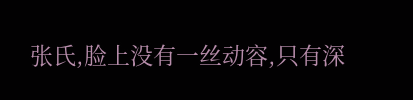张氏,脸上没有一丝动容,只有深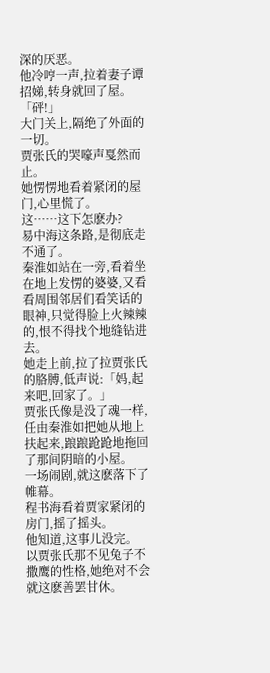深的厌恶。
他冷哼一声,拉着妻子谭招娣,转身就回了屋。
「砰!」
大门关上,隔绝了外面的一切。
贾张氏的哭嚎声戛然而止。
她愣愣地看着紧闭的屋门,心里慌了。
这……这下怎麽办?
易中海这条路,是彻底走不通了。
秦淮如站在一旁,看着坐在地上发愣的婆婆,又看看周围邻居们看笑话的眼神,只觉得脸上火辣辣的,恨不得找个地缝钻进去。
她走上前,拉了拉贾张氏的胳膊,低声说:「妈,起来吧,回家了。」
贾张氏像是没了魂一样,任由秦淮如把她从地上扶起来,踉踉跄跄地拖回了那间阴暗的小屋。
一场闹剧,就这麽落下了帷幕。
程书海看着贾家紧闭的房门,摇了摇头。
他知道,这事儿没完。
以贾张氏那不见兔子不撒鹰的性格,她绝对不会就这麽善罢甘休。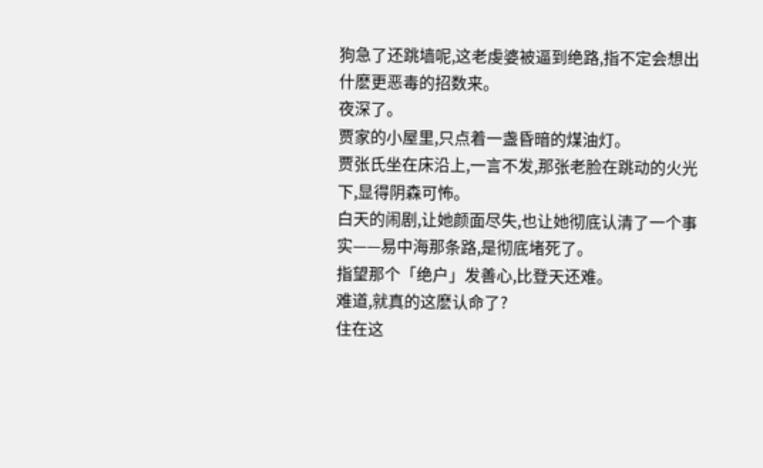狗急了还跳墙呢,这老虔婆被逼到绝路,指不定会想出什麽更恶毒的招数来。
夜深了。
贾家的小屋里,只点着一盏昏暗的煤油灯。
贾张氏坐在床沿上,一言不发,那张老脸在跳动的火光下,显得阴森可怖。
白天的闹剧,让她颜面尽失,也让她彻底认清了一个事实——易中海那条路,是彻底堵死了。
指望那个「绝户」发善心,比登天还难。
难道,就真的这麽认命了?
住在这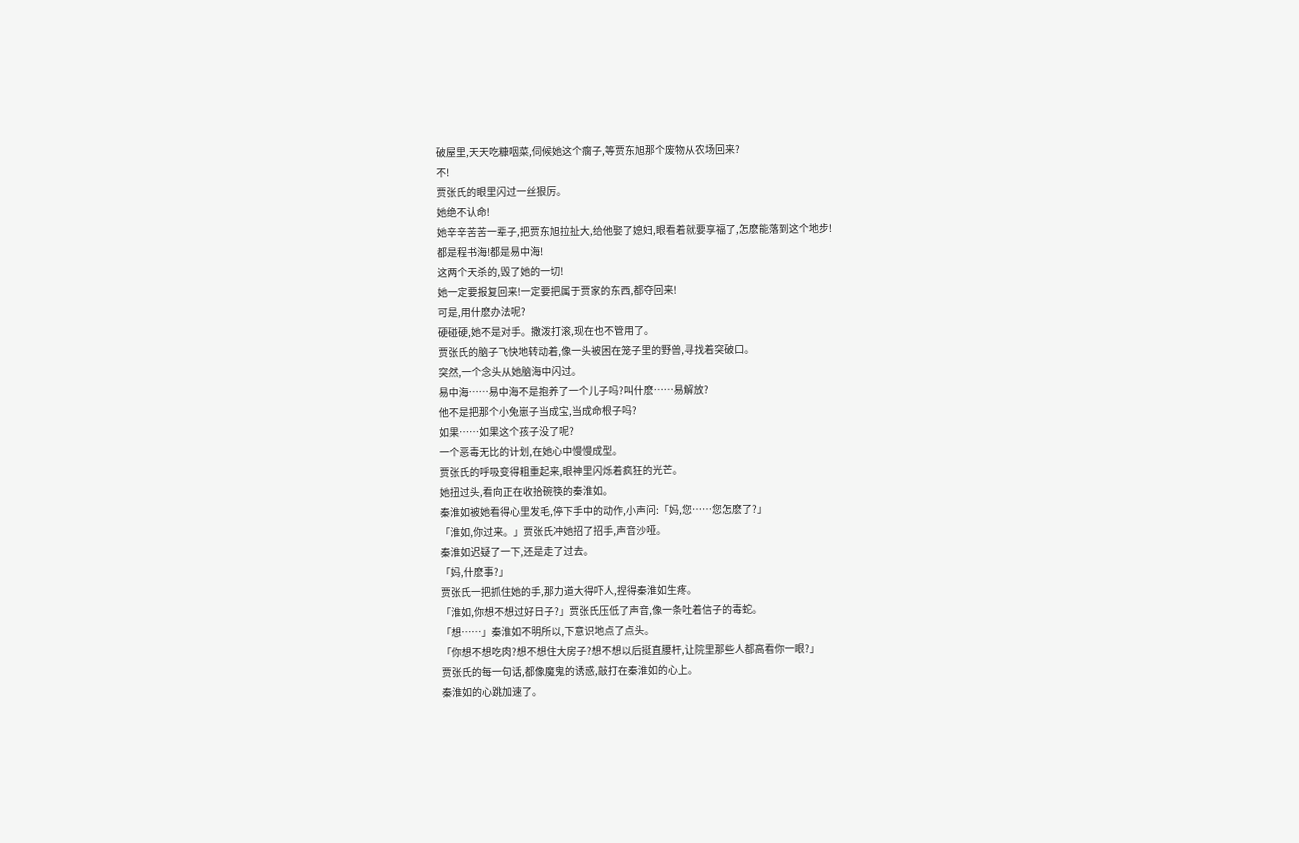破屋里,天天吃糠咽菜,伺候她这个瘸子,等贾东旭那个废物从农场回来?
不!
贾张氏的眼里闪过一丝狠厉。
她绝不认命!
她辛辛苦苦一辈子,把贾东旭拉扯大,给他娶了媳妇,眼看着就要享福了,怎麽能落到这个地步!
都是程书海!都是易中海!
这两个天杀的,毁了她的一切!
她一定要报复回来!一定要把属于贾家的东西,都夺回来!
可是,用什麽办法呢?
硬碰硬,她不是对手。撒泼打滚,现在也不管用了。
贾张氏的脑子飞快地转动着,像一头被困在笼子里的野兽,寻找着突破口。
突然,一个念头从她脑海中闪过。
易中海……易中海不是抱养了一个儿子吗?叫什麽……易解放?
他不是把那个小兔崽子当成宝,当成命根子吗?
如果……如果这个孩子没了呢?
一个恶毒无比的计划,在她心中慢慢成型。
贾张氏的呼吸变得粗重起来,眼神里闪烁着疯狂的光芒。
她扭过头,看向正在收拾碗筷的秦淮如。
秦淮如被她看得心里发毛,停下手中的动作,小声问:「妈,您……您怎麽了?」
「淮如,你过来。」贾张氏冲她招了招手,声音沙哑。
秦淮如迟疑了一下,还是走了过去。
「妈,什麽事?」
贾张氏一把抓住她的手,那力道大得吓人,捏得秦淮如生疼。
「淮如,你想不想过好日子?」贾张氏压低了声音,像一条吐着信子的毒蛇。
「想……」秦淮如不明所以,下意识地点了点头。
「你想不想吃肉?想不想住大房子?想不想以后挺直腰杆,让院里那些人都高看你一眼?」
贾张氏的每一句话,都像魔鬼的诱惑,敲打在秦淮如的心上。
秦淮如的心跳加速了。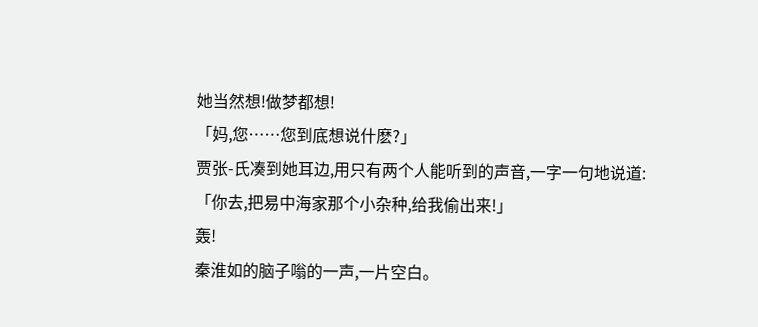她当然想!做梦都想!
「妈,您……您到底想说什麽?」
贾张-氏凑到她耳边,用只有两个人能听到的声音,一字一句地说道:「你去,把易中海家那个小杂种,给我偷出来!」
轰!
秦淮如的脑子嗡的一声,一片空白。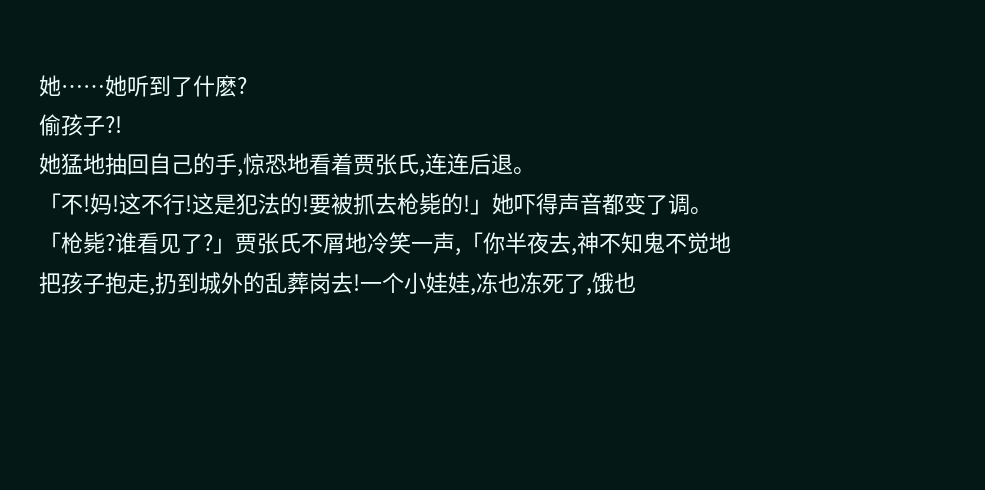她……她听到了什麽?
偷孩子?!
她猛地抽回自己的手,惊恐地看着贾张氏,连连后退。
「不!妈!这不行!这是犯法的!要被抓去枪毙的!」她吓得声音都变了调。
「枪毙?谁看见了?」贾张氏不屑地冷笑一声,「你半夜去,神不知鬼不觉地把孩子抱走,扔到城外的乱葬岗去!一个小娃娃,冻也冻死了,饿也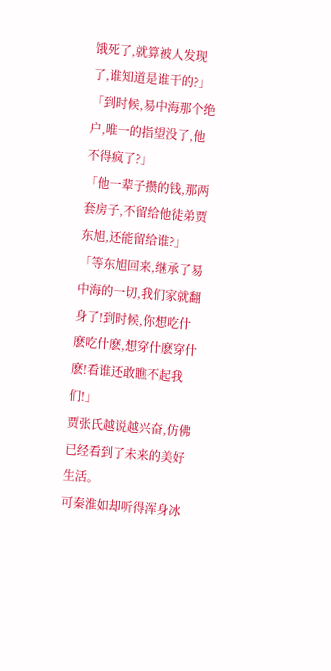饿死了,就算被人发现了,谁知道是谁干的?」
「到时候,易中海那个绝户,唯一的指望没了,他不得疯了?」
「他一辈子攒的钱,那两套房子,不留给他徒弟贾东旭,还能留给谁?」
「等东旭回来,继承了易中海的一切,我们家就翻身了!到时候,你想吃什麽吃什麽,想穿什麽穿什麽!看谁还敢瞧不起我们!」
贾张氏越说越兴奋,仿佛已经看到了未来的美好生活。
可秦淮如却听得浑身冰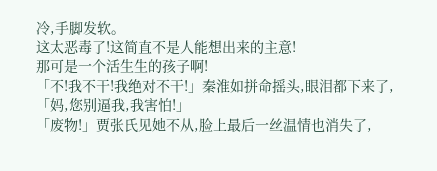冷,手脚发软。
这太恶毒了!这简直不是人能想出来的主意!
那可是一个活生生的孩子啊!
「不!我不干!我绝对不干!」秦淮如拼命摇头,眼泪都下来了,「妈,您别逼我,我害怕!」
「废物!」贾张氏见她不从,脸上最后一丝温情也消失了,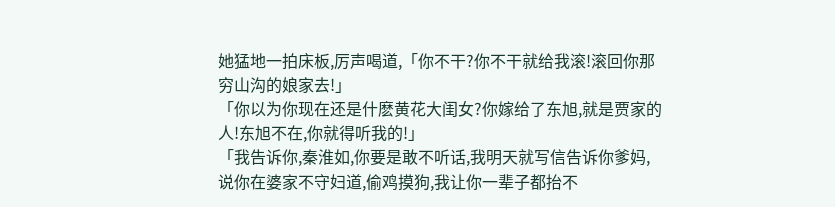她猛地一拍床板,厉声喝道,「你不干?你不干就给我滚!滚回你那穷山沟的娘家去!」
「你以为你现在还是什麽黄花大闺女?你嫁给了东旭,就是贾家的人!东旭不在,你就得听我的!」
「我告诉你,秦淮如,你要是敢不听话,我明天就写信告诉你爹妈,说你在婆家不守妇道,偷鸡摸狗,我让你一辈子都抬不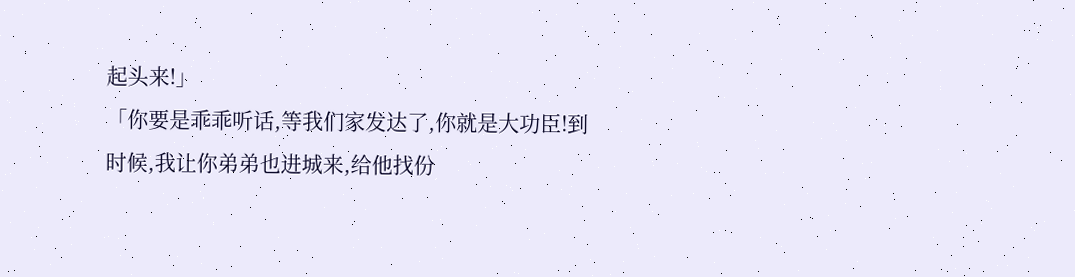起头来!」
「你要是乖乖听话,等我们家发达了,你就是大功臣!到时候,我让你弟弟也进城来,给他找份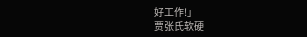好工作!」
贾张氏软硬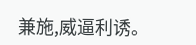兼施,威逼利诱。